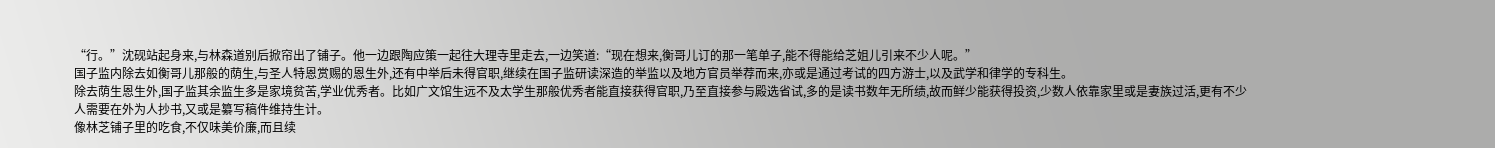“行。”沈砚站起身来,与林森道别后掀帘出了铺子。他一边跟陶应策一起往大理寺里走去,一边笑道:“现在想来,衡哥儿订的那一笔单子,能不得能给芝姐儿引来不少人呢。”
国子监内除去如衡哥儿那般的荫生,与圣人特恩赏赐的恩生外,还有中举后未得官职,继续在国子监研读深造的举监以及地方官员举荐而来,亦或是通过考试的四方游士,以及武学和律学的专科生。
除去荫生恩生外,国子监其余监生多是家境贫苦,学业优秀者。比如广文馆生远不及太学生那般优秀者能直接获得官职,乃至直接参与殿选省试,多的是读书数年无所绩,故而鲜少能获得投资,少数人依靠家里或是妻族过活,更有不少人需要在外为人抄书,又或是纂写稿件维持生计。
像林芝铺子里的吃食,不仅味美价廉,而且续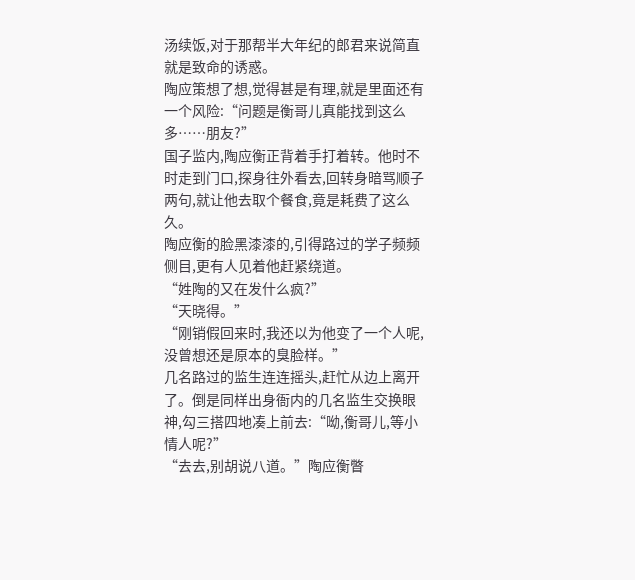汤续饭,对于那帮半大年纪的郎君来说简直就是致命的诱惑。
陶应策想了想,觉得甚是有理,就是里面还有一个风险:“问题是衡哥儿真能找到这么多……朋友?”
国子监内,陶应衡正背着手打着转。他时不时走到门口,探身往外看去,回转身暗骂顺子两句,就让他去取个餐食,竟是耗费了这么久。
陶应衡的脸黑漆漆的,引得路过的学子频频侧目,更有人见着他赶紧绕道。
“姓陶的又在发什么疯?”
“天晓得。”
“刚销假回来时,我还以为他变了一个人呢,没曾想还是原本的臭脸样。”
几名路过的监生连连摇头,赶忙从边上离开了。倒是同样出身衙内的几名监生交换眼神,勾三搭四地凑上前去:“呦,衡哥儿,等小情人呢?”
“去去,别胡说八道。”陶应衡瞥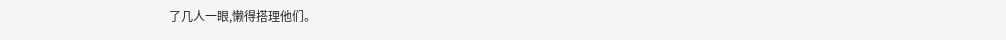了几人一眼,懒得搭理他们。